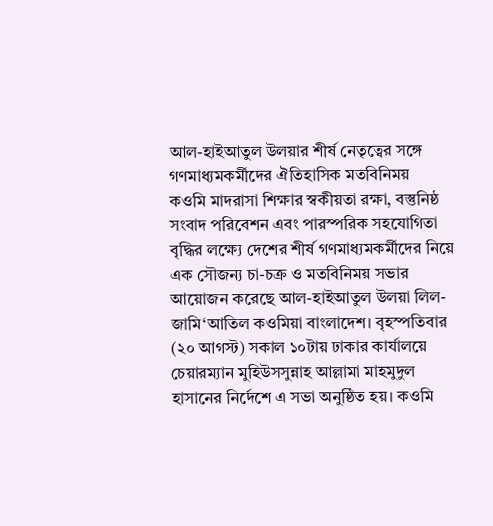আল-হাইআতুল উলয়ার শীর্ষ নেতৃত্বের সঙ্গে গণমাধ্যমকর্মীদের ঐতিহাসিক মতবিনিময়
কওমি মাদরাসা শিক্ষার স্বকীয়তা রক্ষা, বস্তুনিষ্ঠ সংবাদ পরিবেশন এবং পারস্পরিক সহযোগিতা বৃদ্ধির লক্ষ্যে দেশের শীর্ষ গণমাধ্যমকর্মীদের নিয়ে এক সৌজন্য চা-চক্র ও মতবিনিময় সভার আয়োজন করেছে আল-হাইআতুল উলয়া লিল-জামি‘আতিল কওমিয়া বাংলাদেশ। বৃহস্পতিবার (২০ আগস্ট) সকাল ১০টায় ঢাকার কার্যালয়ে চেয়ারম্যান মুহিউসসুন্নাহ আল্লামা মাহমুদুল হাসানের নির্দেশে এ সভা অনুষ্ঠিত হয়। কওমি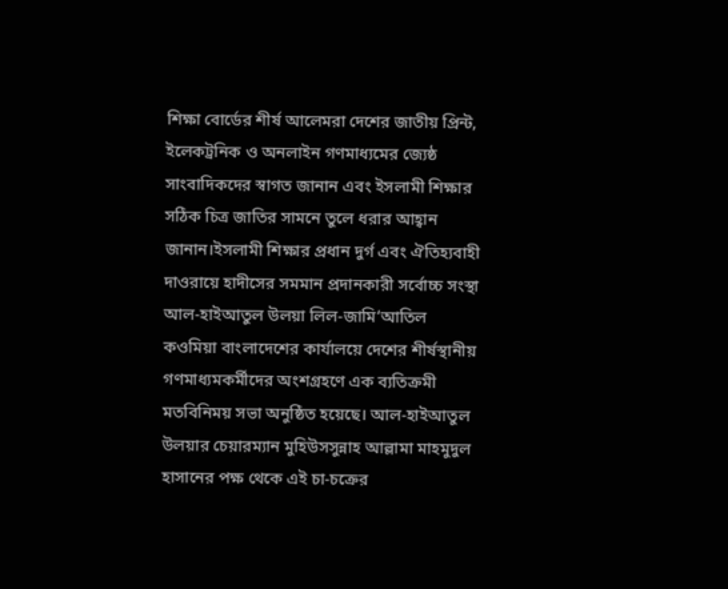শিক্ষা বোর্ডের শীর্ষ আলেমরা দেশের জাতীয় প্রিন্ট, ইলেকট্রনিক ও অনলাইন গণমাধ্যমের জ্যেষ্ঠ সাংবাদিকদের স্বাগত জানান এবং ইসলামী শিক্ষার সঠিক চিত্র জাতির সামনে তুলে ধরার আহ্বান জানান।ইসলামী শিক্ষার প্রধান দুর্গ এবং ঐতিহ্যবাহী দাওরায়ে হাদীসের সমমান প্রদানকারী সর্বোচ্চ সংস্থা আল-হাইআতুল উলয়া লিল-জামি‘আতিল কওমিয়া বাংলাদেশের কার্যালয়ে দেশের শীর্ষস্থানীয় গণমাধ্যমকর্মীদের অংশগ্রহণে এক ব্যতিক্রমী মতবিনিময় সভা অনুষ্ঠিত হয়েছে। আল-হাইআতুল উলয়ার চেয়ারম্যান মুহিউসসুন্নাহ আল্লামা মাহমুদুল হাসানের পক্ষ থেকে এই চা-চক্রের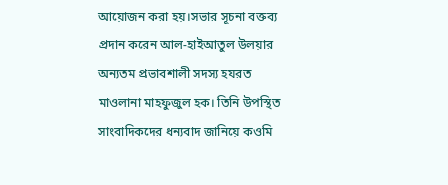আয়োজন করা হয়।সভার সূচনা বক্তব্য প্রদান করেন আল-হাইআতুল উলয়ার অন্যতম প্রভাবশালী সদস্য হযরত মাওলানা মাহফুজুল হক। তিনি উপস্থিত সাংবাদিকদের ধন্যবাদ জানিয়ে কওমি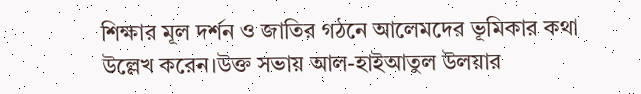শিক্ষার মূল দর্শন ও জাতির গঠনে আলেমদের ভূমিকার কথা উল্লেখ করেন।উক্ত সভায় আল-হাইআতুল উলয়ার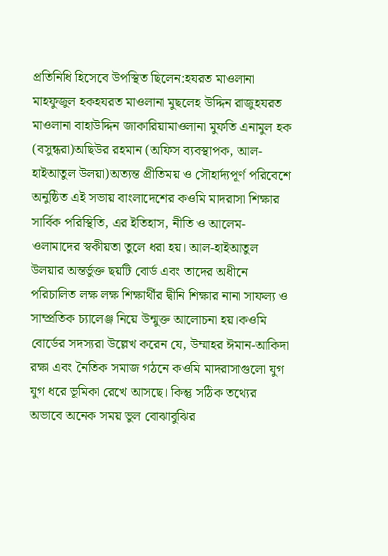প্রতিনিধি হিসেবে উপস্থিত ছিলেন:হযরত মাওলানা মাহফুজুল হকহযরত মাওলানা মুছলেহ উদ্দিন রাজুহযরত মাওলানা বাহাউদ্দিন জাকারিয়ামাওলানা মুফতি এনামুল হক (বসুন্ধরা)অছিউর রহমান (অফিস ব্যবস্থাপক, আল-হাইআতুল উলয়া)অত্যন্ত প্রীতিময় ও সৌহার্দ্যপূর্ণ পরিবেশে অনুষ্ঠিত এই সভায় বাংলাদেশের কওমি মাদরাসা শিক্ষার সার্বিক পরিস্থিতি, এর ইতিহাস, নীতি ও আলেম-ওলামাদের স্বকীয়তা তুলে ধরা হয়। আল-হাইআতুল উলয়ার অন্তর্ভুক্ত ছয়টি বোর্ড এবং তাদের অধীনে পরিচালিত লক্ষ লক্ষ শিক্ষার্থীর দ্বীনি শিক্ষার নানা সাফল্য ও সাম্প্রতিক চ্যালেঞ্জ নিয়ে উন্মুক্ত আলোচনা হয়।কওমি বোর্ডের সদস্যরা উল্লেখ করেন যে, উম্মাহর ঈমান-আকিদা রক্ষা এবং নৈতিক সমাজ গঠনে কওমি মাদরাসাগুলো যুগ যুগ ধরে ভূমিকা রেখে আসছে। কিন্তু সঠিক তথ্যের অভাবে অনেক সময় ভুল বোঝাবুঝির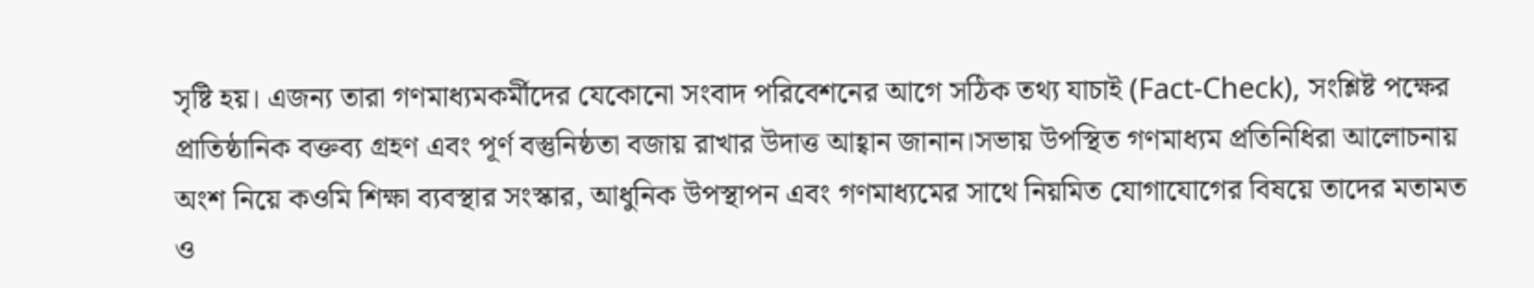সৃষ্টি হয়। এজন্য তারা গণমাধ্যমকর্মীদের যেকোনো সংবাদ পরিবেশনের আগে সঠিক তথ্য যাচাই (Fact-Check), সংশ্লিষ্ট পক্ষের প্রাতিষ্ঠানিক বক্তব্য গ্রহণ এবং পূর্ণ বস্তুনিষ্ঠতা বজায় রাখার উদাত্ত আহ্বান জানান।সভায় উপস্থিত গণমাধ্যম প্রতিনিধিরা আলোচনায় অংশ নিয়ে কওমি শিক্ষা ব্যবস্থার সংস্কার, আধুনিক উপস্থাপন এবং গণমাধ্যমের সাথে নিয়মিত যোগাযোগের বিষয়ে তাদের মতামত ও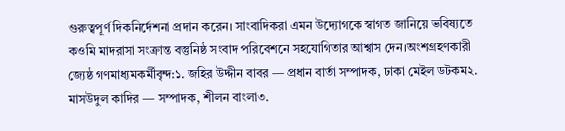গুরুত্বপূর্ণ দিকনির্দেশনা প্রদান করেন। সাংবাদিকরা এমন উদ্যোগকে স্বাগত জানিয়ে ভবিষ্যতে কওমি মাদরাসা সংক্রান্ত বস্তুনিষ্ঠ সংবাদ পরিবেশনে সহযোগিতার আশ্বাস দেন।অংশগ্রহণকারী জ্যেষ্ঠ গণমাধ্যমকর্মীবৃন্দ:১. জহির উদ্দীন বাবর — প্রধান বার্তা সম্পাদক, ঢাকা মেইল ডটকম২. মাসউদুল কাদির — সম্পাদক, শীলন বাংলা৩.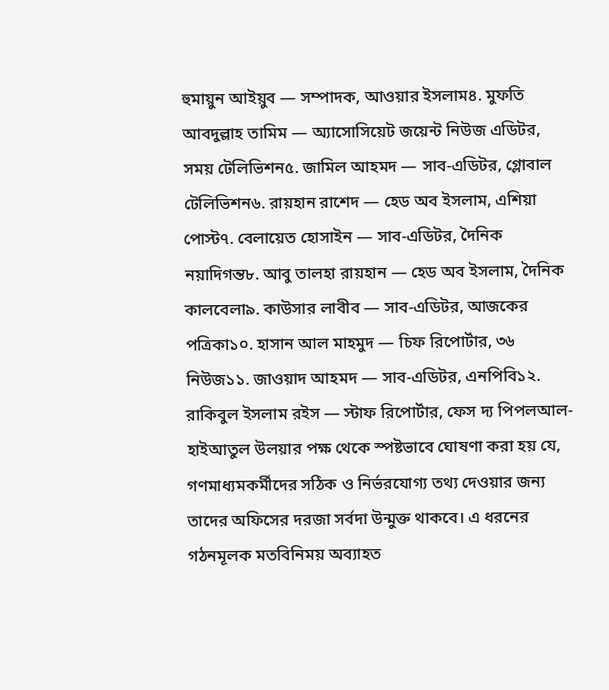হুমায়ুন আইয়ুব — সম্পাদক, আওয়ার ইসলাম৪. মুফতি আবদুল্লাহ তামিম — অ্যাসোসিয়েট জয়েন্ট নিউজ এডিটর, সময় টেলিভিশন৫. জামিল আহমদ — সাব-এডিটর, গ্লোবাল টেলিভিশন৬. রায়হান রাশেদ — হেড অব ইসলাম, এশিয়া পোস্ট৭. বেলায়েত হোসাইন — সাব-এডিটর, দৈনিক নয়াদিগন্ত৮. আবু তালহা রায়হান — হেড অব ইসলাম, দৈনিক কালবেলা৯. কাউসার লাবীব — সাব-এডিটর, আজকের পত্রিকা১০. হাসান আল মাহমুদ — চিফ রিপোর্টার, ৩৬ নিউজ১১. জাওয়াদ আহমদ — সাব-এডিটর, এনপিবি১২. রাকিবুল ইসলাম রইস — স্টাফ রিপোর্টার, ফেস দ্য পিপলআল-হাইআতুল উলয়ার পক্ষ থেকে স্পষ্টভাবে ঘোষণা করা হয় যে, গণমাধ্যমকর্মীদের সঠিক ও নির্ভরযোগ্য তথ্য দেওয়ার জন্য তাদের অফিসের দরজা সর্বদা উন্মুক্ত থাকবে। এ ধরনের গঠনমূলক মতবিনিময় অব্যাহত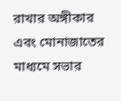রাখার অঙ্গীকার এবং মোনাজাতের মাধ্যমে সভার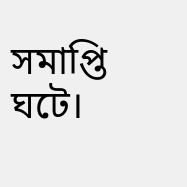সমাপ্তি ঘটে।